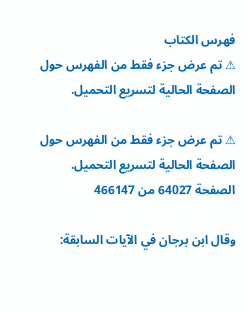فهرس الكتاب
⚠ تم عرض جزء فقط من الفهرس حول الصفحة الحالية لتسريع التحميل.

⚠ تم عرض جزء فقط من الفهرس حول الصفحة الحالية لتسريع التحميل.
الصفحة 64027 من 466147

وقال ابن برجان في الآيات السابقة: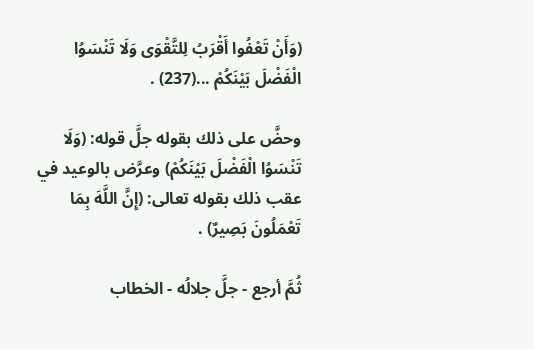(وَأَنْ تَعْفُوا أَقْرَبُ لِلتَّقْوَى وَلَا تَنْسَوُا الْفَضْلَ بَيْنَكُمْ ...(237) .

وحضَّ على ذلك بقوله جلَّ قوله: (وَلَا تَنْسَوُا الْفَضْلَ بَيْنَكُمْ) وعرَّض بالوعيد في عقب ذلك بقوله تعالى: (إِنَّ اللَّهَ بِمَا تَعْمَلُونَ بَصِيرٌ) .

ثُمَّ أرجع - جلَّ جلالُه - الخطاب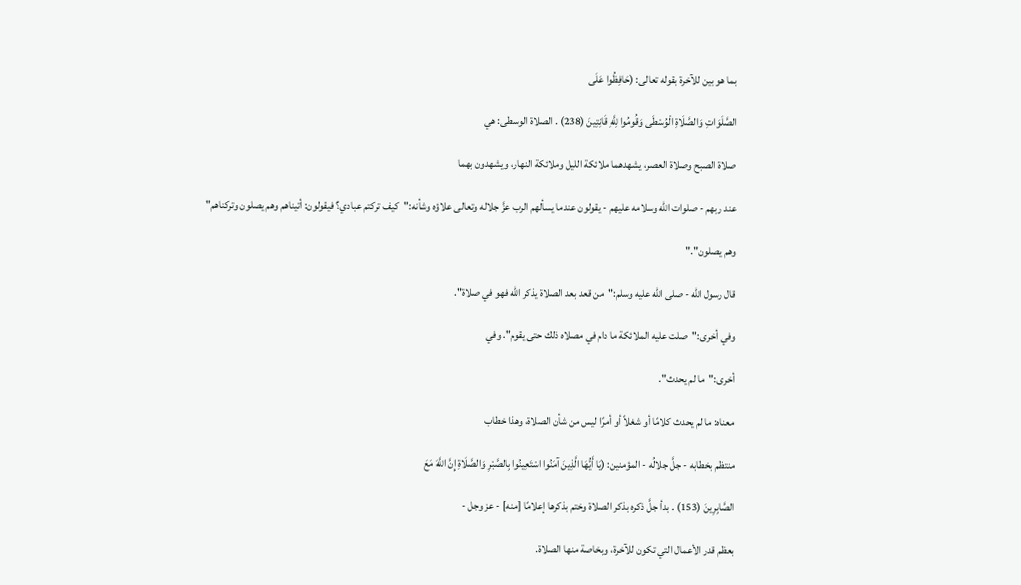بما هو بين للآخرة بقوله تعالى: (حَافِظُوا عَلَى

الصَّلَوَاتِ وَالصَّلَاةِ الْوُسْطَى وَقُومُوا لِلَّهِ قَانِتِينَ (238) . الصلاة الوسطى: هي

صلاة الصبح وصلاة العصر، يشهدهما ملائكة الليل وملائكة النهار، ويشهدون بهما

عند ربهم - صلوات الله وسلامه عليهم - يقولون عندما يسألهم الرب عزَّ جلاله وتعالى علاؤه وشأنه:"كيف تركتم عبادي؟ فيقولون: أتيناهم وهم يصلون وتركناهم"

وهم يصلون"."

قال رسول الله - صلى الله عليه وسلم:"من قعد بعد الصلاة يذكر الله فهو في صلاة".

وفي أخرى:"صلت عليه الملائكة ما دام في مصلاه ذلك حتى يقوم". وفي

أخرى:"ما لم يحدث".

معناه: ما لم يحدث كلامًا أو شغلاً أو أمرًا ليس من شأن الصلاة، وهذا خطاب

منتظم بخطابه - جلَّ جلالُه - المؤمنين: (يَا أَيُّهَا الَّذِينَ آمَنُوا اسْتَعِينُوا بِالصَّبْرِ وَالصَّلَاةِ إِنَّ اللَّهَ مَعَ

الصَّابِرِينَ (153) . بدأ جلَّ ذكره بذكر الصلاة وختم بذكرها إعلامًا [منه] - عز وجل -

بعظم قدر الأعمال التي تكون للآخرة، وبخاصة منها الصلاة.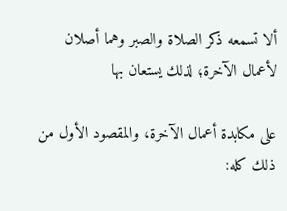ألا تسمعه ذكر الصلاة والصبر وهما أصلان لأعمال الآخرة؛ لذلك يستعان بها

على مكابدة أعمال الآخرة، والمقصود الأول من ذلك كله: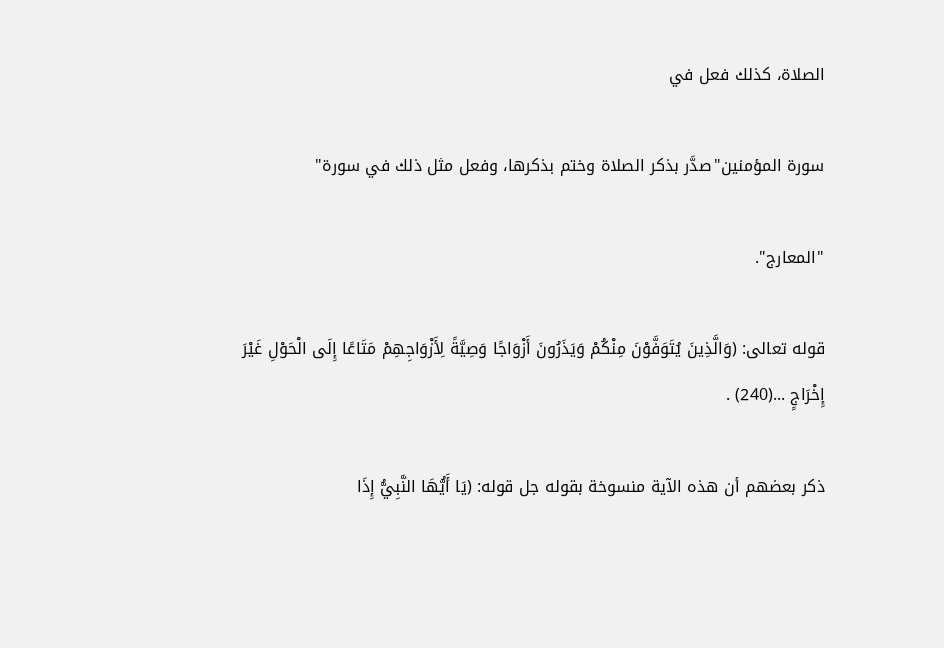الصلاة، كذلك فعل في

سورة المؤمنين"صدَّر بذكر الصلاة وختم بذكرها، وفعل مثل ذلك في سورة"

"المعارج".

قوله تعالى: (وَالَّذِينَ يُتَوَفَّوْنَ مِنْكُمْ وَيَذَرُونَ أَزْوَاجًا وَصِيَّةً لِأَزْوَاجِهِمْ مَتَاعًا إِلَى الْحَوْلِ غَيْرَ إِخْرَاجٍ ...(240) .

ذكر بعضهم أن هذه الآية منسوخة بقوله جل قوله: (يَا أَيُّهَا النَّبِيُّ إِذَا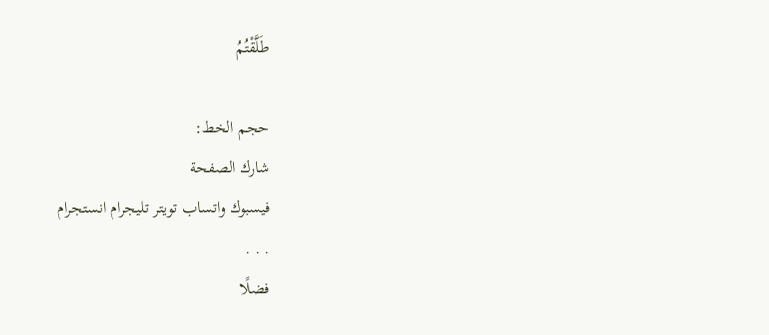طَلَّقْتُمُ

حجم الخط:
شارك الصفحة
فيسبوك واتساب تويتر تليجرام انستجرام
. . .
فضلًا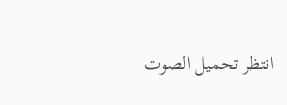انتظر تحميل الصوت